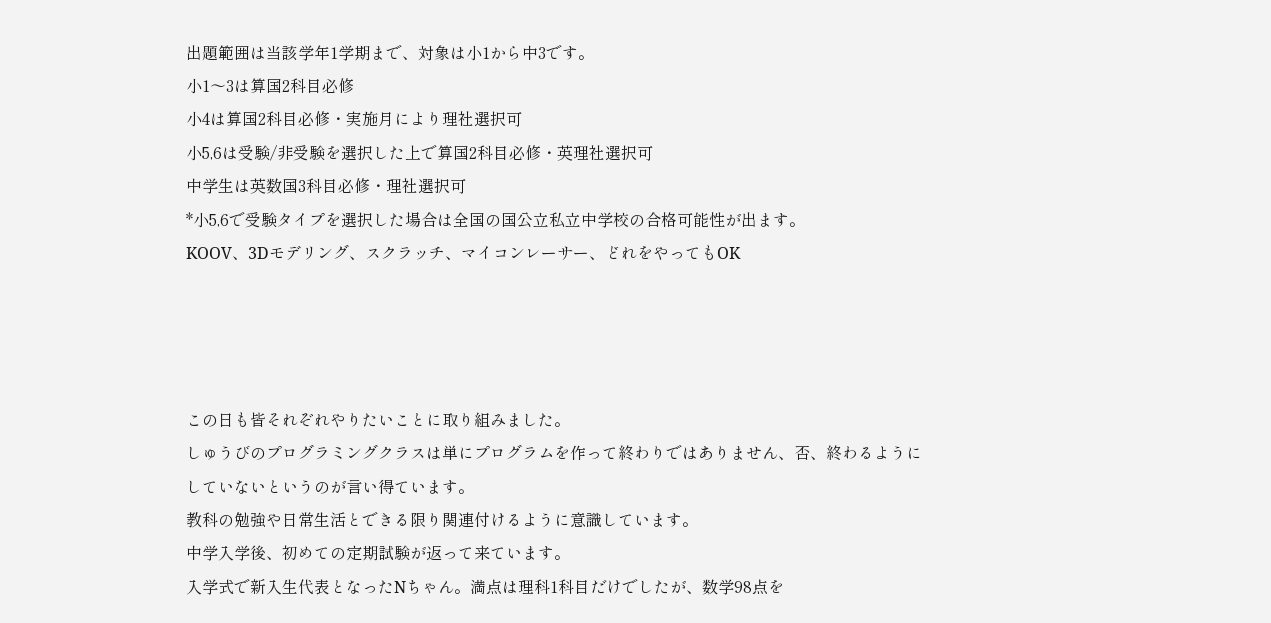出題範囲は当該学年1学期まで、対象は小1から中3です。
小1〜3は算国2科目必修
小4は算国2科目必修・実施月により理社選択可
小5,6は受験/非受験を選択した上で算国2科目必修・英理社選択可
中学生は英数国3科目必修・理社選択可
*小5,6で受験タイプを選択した場合は全国の国公立私立中学校の合格可能性が出ます。
KOOV、3Dモデリング、スクラッチ、マイコンレーサー、どれをやってもOK




この日も皆それぞれやりたいことに取り組みました。
しゅうびのプログラミングクラスは単にプログラムを作って終わりではありません、否、終わるようにしていないというのが言い得ています。
教科の勉強や日常生活とできる限り関連付けるように意識しています。
中学入学後、初めての定期試験が返って来ています。
入学式で新入生代表となったNちゃん。満点は理科1科目だけでしたが、数学98点を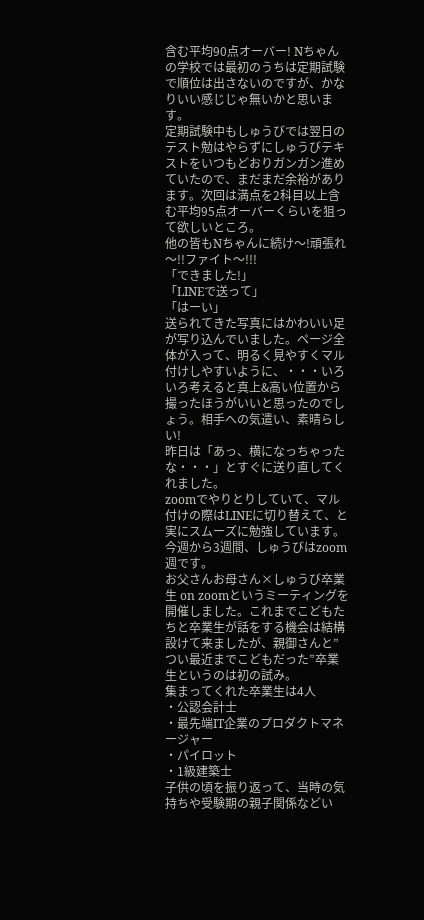含む平均90点オーバー! Nちゃんの学校では最初のうちは定期試験で順位は出さないのですが、かなりいい感じじゃ無いかと思います。
定期試験中もしゅうびでは翌日のテスト勉はやらずにしゅうびテキストをいつもどおりガンガン進めていたので、まだまだ余裕があります。次回は満点を2科目以上含む平均95点オーバーくらいを狙って欲しいところ。
他の皆もNちゃんに続け〜!頑張れ〜!!ファイト〜!!!
「できました!」
「LINEで送って」
「はーい」
送られてきた写真にはかわいい足が写り込んでいました。ページ全体が入って、明るく見やすくマル付けしやすいように、・・・いろいろ考えると真上&高い位置から撮ったほうがいいと思ったのでしょう。相手への気遣い、素晴らしい!
昨日は「あっ、横になっちゃったな・・・」とすぐに送り直してくれました。
zoomでやりとりしていて、マル付けの際はLINEに切り替えて、と実にスムーズに勉強しています。
今週から3週間、しゅうびはzoom週です。
お父さんお母さん×しゅうび卒業生 on zoomというミーティングを開催しました。これまでこどもたちと卒業生が話をする機会は結構設けて来ましたが、親御さんと”つい最近までこどもだった”卒業生というのは初の試み。
集まってくれた卒業生は4人
・公認会計士
・最先端IT企業のプロダクトマネージャー
・パイロット
・1級建築士
子供の頃を振り返って、当時の気持ちや受験期の親子関係などい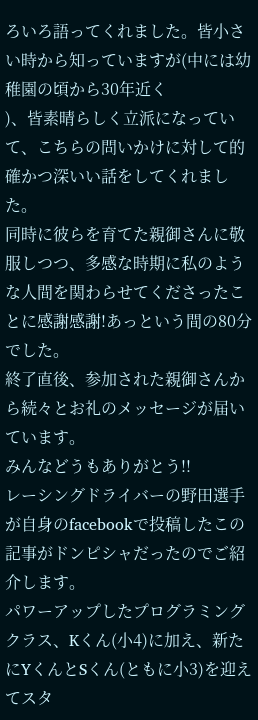ろいろ語ってくれました。皆小さい時から知っていますが(中には幼稚園の頃から30年近く
)、皆素晴らしく立派になっていて、こちらの問いかけに対して的確かつ深いい話をしてくれました。
同時に彼らを育てた親御さんに敬服しつつ、多感な時期に私のような人間を関わらせてくださったことに感謝感謝!あっという間の80分でした。
終了直後、参加された親御さんから続々とお礼のメッセージが届いています。
みんなどうもありがとう!!
レーシングドライバーの野田選手が自身のfacebookで投稿したこの記事がドンピシャだったのでご紹介します。
パワーアップしたプログラミングクラス、Kくん(小4)に加え、新たにYくんとSくん(ともに小3)を迎えてスタ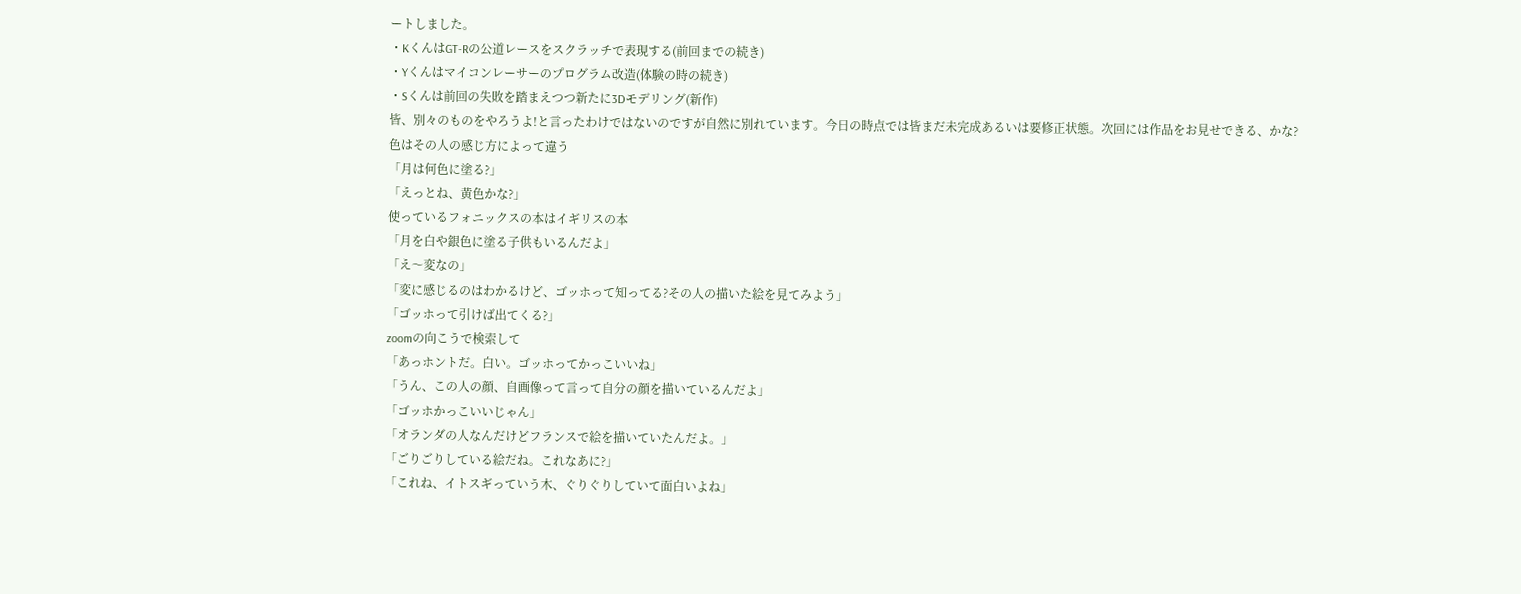ートしました。
・KくんはGT-Rの公道レースをスクラッチで表現する(前回までの続き)
・Yくんはマイコンレーサーのプログラム改造(体験の時の続き)
・Sくんは前回の失敗を踏まえつつ新たに3Dモデリング(新作)
皆、別々のものをやろうよ!と言ったわけではないのですが自然に別れています。今日の時点では皆まだ未完成あるいは要修正状態。次回には作品をお見せできる、かな?
色はその人の感じ方によって違う
「月は何色に塗る?」
「えっとね、黄色かな?」
使っているフォニックスの本はイギリスの本
「月を白や銀色に塗る子供もいるんだよ」
「え〜変なの」
「変に感じるのはわかるけど、ゴッホって知ってる?その人の描いた絵を見てみよう」
「ゴッホって引けば出てくる?」
zoomの向こうで検索して
「あっホントだ。白い。ゴッホってかっこいいね」
「うん、この人の顔、自画像って言って自分の顔を描いているんだよ」
「ゴッホかっこいいじゃん」
「オランダの人なんだけどフランスで絵を描いていたんだよ。」
「ごりごりしている絵だね。これなあに?」
「これね、イトスギっていう木、ぐりぐりしていて面白いよね」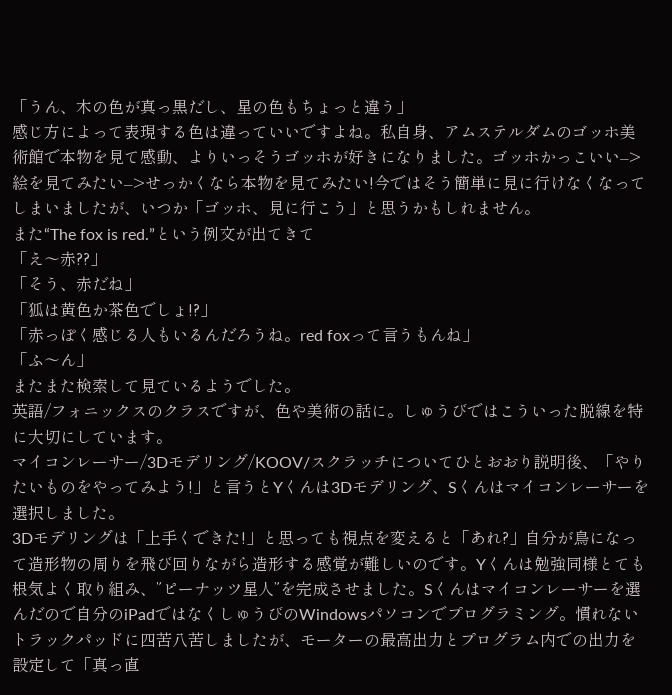「うん、木の色が真っ黒だし、星の色もちょっと違う」
感じ方によって表現する色は違っていいですよね。私自身、アムステルダムのゴッホ美術館で本物を見て感動、よりいっそうゴッホが好きになりました。ゴッホかっこいい–>絵を見てみたい–>せっかくなら本物を見てみたい!今ではそう簡単に見に行けなくなってしまいましたが、いつか「ゴッホ、見に行こう」と思うかもしれません。
また“The fox is red.”という例文が出てきて
「え〜赤??」
「そう、赤だね」
「狐は黄色か茶色でしょ!?」
「赤っぽく感じる人もいるんだろうね。red foxって言うもんね」
「ふ〜ん」
またまた検索して見ているようでした。
英語/フォニックスのクラスですが、色や美術の話に。しゅうびではこういった脱線を特に大切にしています。
マイコンレーサー/3Dモデリング/KOOV/スクラッチについてひとおおり説明後、「やりたいものをやってみよう!」と言うとYくんは3Dモデリング、Sくんはマイコンレーサーを選択しました。
3Dモデリングは「上手くできた!」と思っても視点を変えると「あれ?」自分が鳥になって造形物の周りを飛び回りながら造形する感覚が難しいのです。Yくんは勉強同様とても根気よく取り組み、”ピーナッツ星人”を完成させました。Sくんはマイコンレーサーを選んだので自分のiPadではなくしゅうびのWindowsパソコンでプログラミング。慣れないトラックパッドに四苦八苦しましたが、モーターの最高出力とプログラム内での出力を設定して「真っ直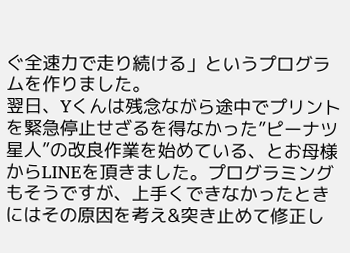ぐ全速力で走り続ける」というプログラムを作りました。
翌日、Yくんは残念ながら途中でプリントを緊急停止せざるを得なかった”ピーナツ星人”の改良作業を始めている、とお母様からLINEを頂きました。プログラミングもそうですが、上手くできなかったときにはその原因を考え&突き止めて修正し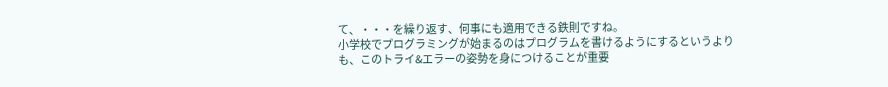て、・・・を繰り返す、何事にも適用できる鉄則ですね。
小学校でプログラミングが始まるのはプログラムを書けるようにするというよりも、このトライ&エラーの姿勢を身につけることが重要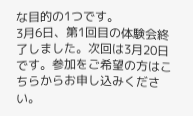な目的の1つです。
3月6日、第1回目の体験会終了しました。次回は3月20日です。参加をご希望の方はこちらからお申し込みください。